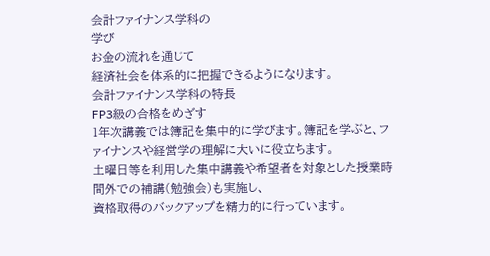会計ファイナンス学科の
学び
お金の流れを通じて
経済社会を体系的に把握できるようになります。
会計ファイナンス学科の特長
FP3級の合格をめざす
1年次講義では簿記を集中的に学びます。簿記を学ぶと、ファイナンスや経営学の理解に大いに役立ちます。
土曜日等を利用した集中講義や希望者を対象とした授業時間外での補講(勉強会)も実施し、
資格取得のバックアップを精力的に行っています。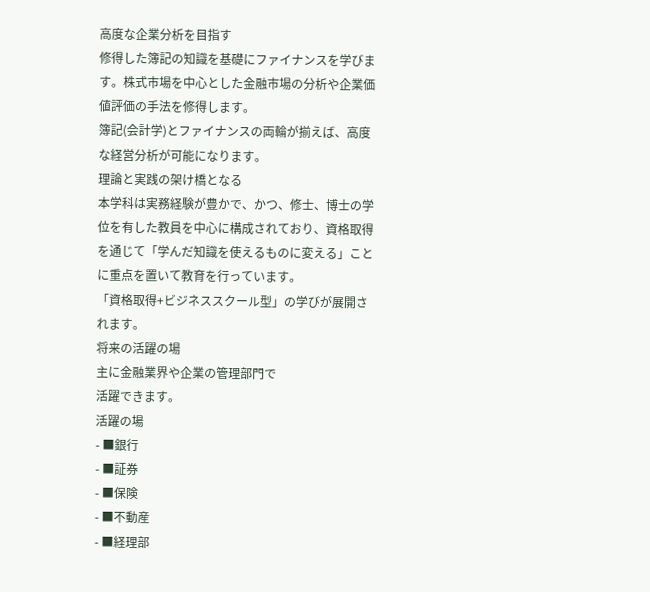高度な企業分析を目指す
修得した簿記の知識を基礎にファイナンスを学びます。株式市場を中心とした金融市場の分析や企業価値評価の手法を修得します。
簿記(会計学)とファイナンスの両輪が揃えば、高度な経営分析が可能になります。
理論と実践の架け橋となる
本学科は実務経験が豊かで、かつ、修士、博士の学位を有した教員を中心に構成されており、資格取得を通じて「学んだ知識を使えるものに変える」ことに重点を置いて教育を行っています。
「資格取得+ビジネススクール型」の学びが展開されます。
将来の活躍の場
主に金融業界や企業の管理部門で
活躍できます。
活躍の場
- ■銀行
- ■証券
- ■保険
- ■不動産
- ■経理部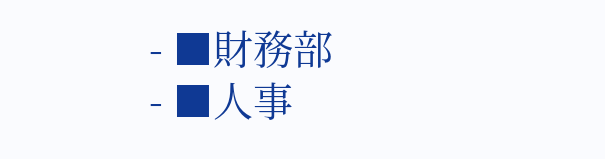- ■財務部
- ■人事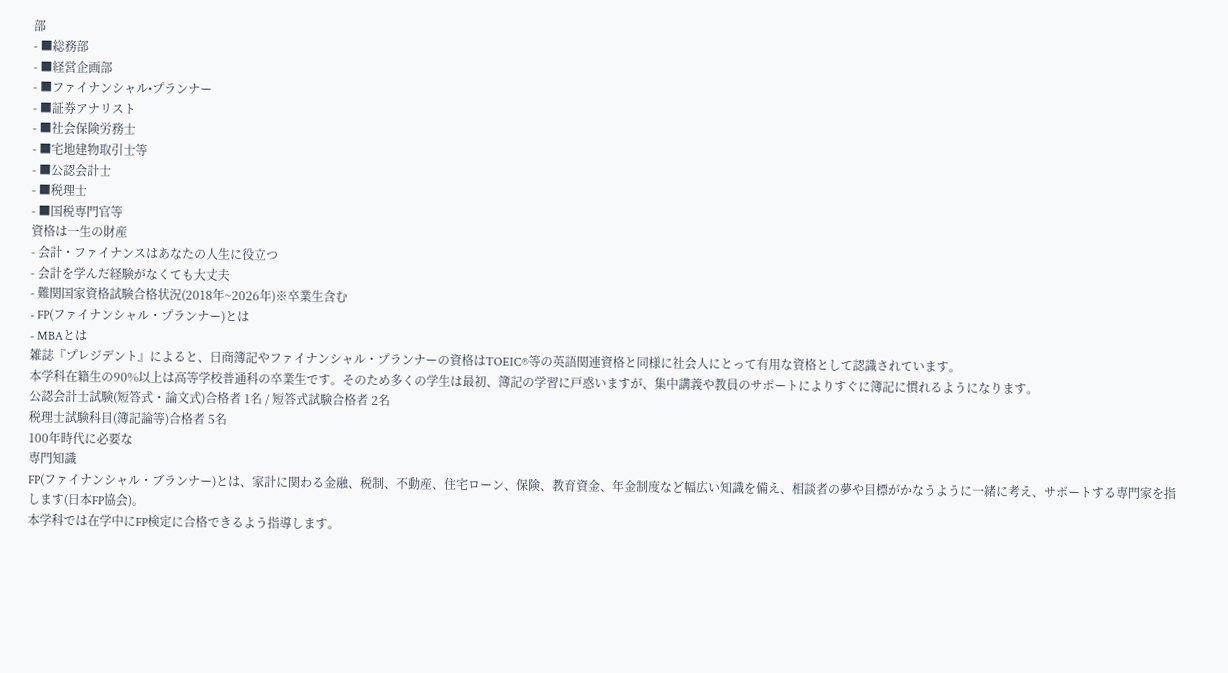部
- ■総務部
- ■経営企画部
- ■ファイナンシャル•プランナー
- ■証券アナリスト
- ■社会保険労務士
- ■宅地建物取引士等
- ■公認会計士
- ■税理士
- ■国税専門官等
資格は一生の財産
- 会計・ファイナンスはあなたの人生に役立つ
- 会計を学んだ経験がなくても大丈夫
- 難関国家資格試験合格状況(2018年~2026年)※卒業生含む
- FP(ファイナンシャル・プランナー)とは
- MBAとは
雑誌『プレジデント』によると、日商簿記やファイナンシャル・プランナーの資格はTOEIC®等の英語関連資格と同様に社会人にとって有用な資格として認識されています。
本学科在籍生の90%以上は高等学校普通科の卒業生です。そのため多くの学生は最初、簿記の学習に戸惑いますが、集中講義や教員のサポートによりすぐに簿記に慣れるようになります。
公認会計士試験(短答式・論文式)合格者 1名 / 短答式試験合格者 2名
税理士試験科目(簿記論等)合格者 5名
100年時代に必要な
専門知識
FP(ファイナンシャル・ブランナー)とは、家計に関わる金融、税制、不動産、住宅ローン、保険、教育資金、年金制度など幅広い知識を備え、相談者の夢や目標がかなうように一緒に考え、サポートする専門家を指します(日本FP協会)。
本学科では在学中にFP検定に合格できるよう指導します。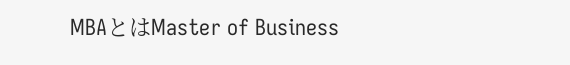MBAとはMaster of Business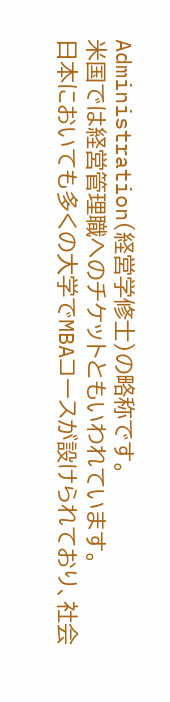Administration(経営学修士)の略称です。
米国では経営管理職へのチケットともいわれています。
日本においても多くの大学でMBAコースが設けられており、社会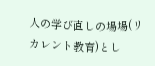人の学び直しの場場(リカレント教育)とし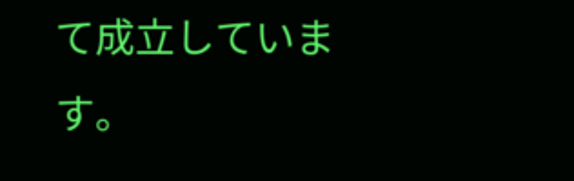て成立しています。